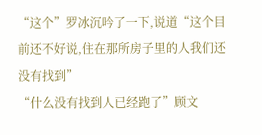“这个”罗冰沉吟了一下,说道“这个目前还不好说,住在那所房子里的人我们还没有找到”
“什么没有找到人已经跑了”顾文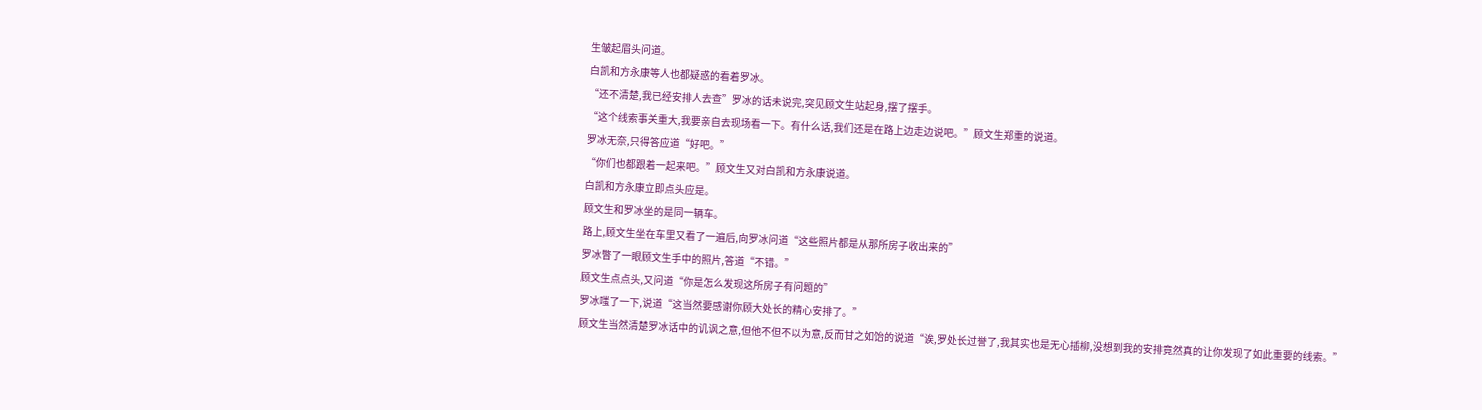生皱起眉头问道。
白凯和方永康等人也都疑惑的看着罗冰。
“还不清楚,我已经安排人去查”罗冰的话未说完,突见顾文生站起身,摆了摆手。
“这个线索事关重大,我要亲自去现场看一下。有什么话,我们还是在路上边走边说吧。”顾文生郑重的说道。
罗冰无奈,只得答应道“好吧。”
“你们也都跟着一起来吧。”顾文生又对白凯和方永康说道。
白凯和方永康立即点头应是。
顾文生和罗冰坐的是同一辆车。
路上,顾文生坐在车里又看了一遍后,向罗冰问道“这些照片都是从那所房子收出来的”
罗冰瞥了一眼顾文生手中的照片,答道“不错。”
顾文生点点头,又问道“你是怎么发现这所房子有问题的”
罗冰嗤了一下,说道“这当然要感谢你顾大处长的精心安排了。”
顾文生当然清楚罗冰话中的讥讽之意,但他不但不以为意,反而甘之如饴的说道“诶,罗处长过誉了,我其实也是无心插柳,没想到我的安排竟然真的让你发现了如此重要的线索。”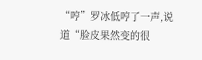“哼”罗冰低哼了一声,说道“脸皮果然变的很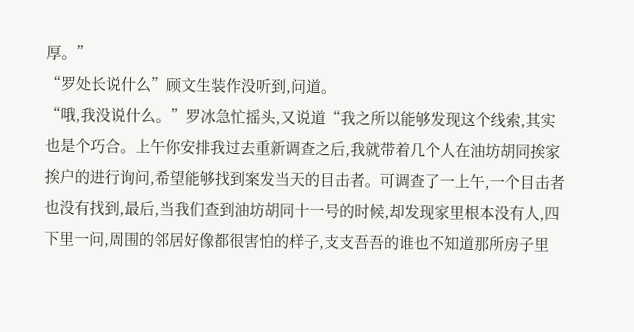厚。”
“罗处长说什么”顾文生装作没听到,问道。
“哦,我没说什么。”罗冰急忙摇头,又说道“我之所以能够发现这个线索,其实也是个巧合。上午你安排我过去重新调查之后,我就带着几个人在油坊胡同挨家挨户的进行询问,希望能够找到案发当天的目击者。可调查了一上午,一个目击者也没有找到,最后,当我们查到油坊胡同十一号的时候,却发现家里根本没有人,四下里一问,周围的邻居好像都很害怕的样子,支支吾吾的谁也不知道那所房子里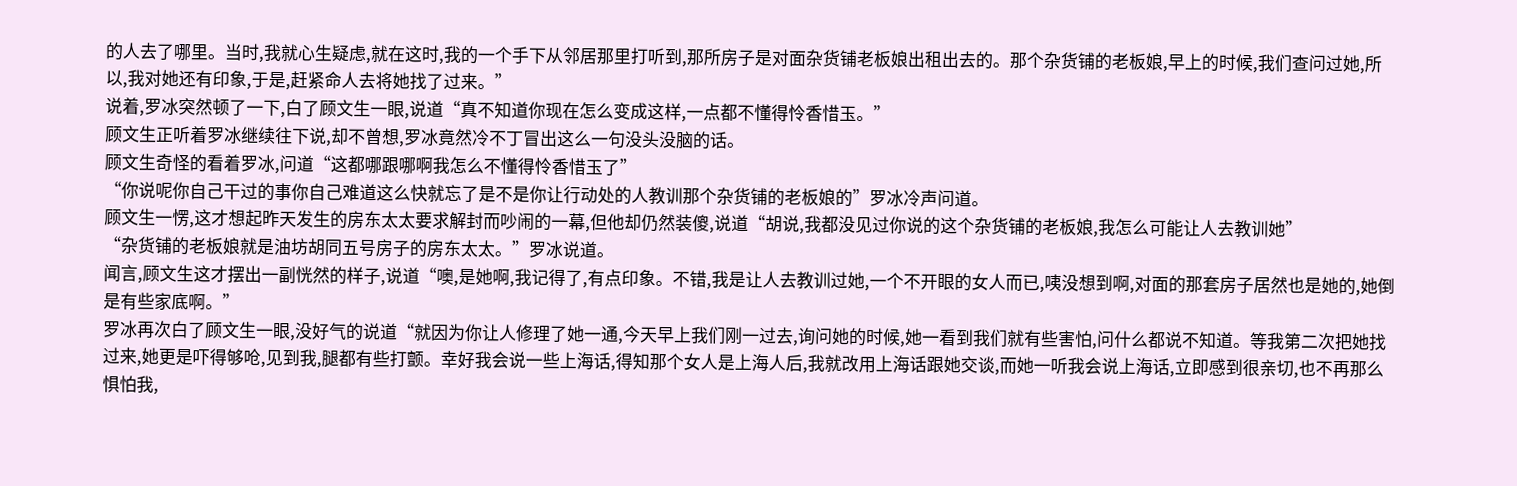的人去了哪里。当时,我就心生疑虑,就在这时,我的一个手下从邻居那里打听到,那所房子是对面杂货铺老板娘出租出去的。那个杂货铺的老板娘,早上的时候,我们查问过她,所以,我对她还有印象,于是,赶紧命人去将她找了过来。”
说着,罗冰突然顿了一下,白了顾文生一眼,说道“真不知道你现在怎么变成这样,一点都不懂得怜香惜玉。”
顾文生正听着罗冰继续往下说,却不曾想,罗冰竟然冷不丁冒出这么一句没头没脑的话。
顾文生奇怪的看着罗冰,问道“这都哪跟哪啊我怎么不懂得怜香惜玉了”
“你说呢你自己干过的事你自己难道这么快就忘了是不是你让行动处的人教训那个杂货铺的老板娘的”罗冰冷声问道。
顾文生一愣,这才想起昨天发生的房东太太要求解封而吵闹的一幕,但他却仍然装傻,说道“胡说,我都没见过你说的这个杂货铺的老板娘,我怎么可能让人去教训她”
“杂货铺的老板娘就是油坊胡同五号房子的房东太太。”罗冰说道。
闻言,顾文生这才摆出一副恍然的样子,说道“噢,是她啊,我记得了,有点印象。不错,我是让人去教训过她,一个不开眼的女人而已,咦没想到啊,对面的那套房子居然也是她的,她倒是有些家底啊。”
罗冰再次白了顾文生一眼,没好气的说道“就因为你让人修理了她一通,今天早上我们刚一过去,询问她的时候,她一看到我们就有些害怕,问什么都说不知道。等我第二次把她找过来,她更是吓得够呛,见到我,腿都有些打颤。幸好我会说一些上海话,得知那个女人是上海人后,我就改用上海话跟她交谈,而她一听我会说上海话,立即感到很亲切,也不再那么惧怕我,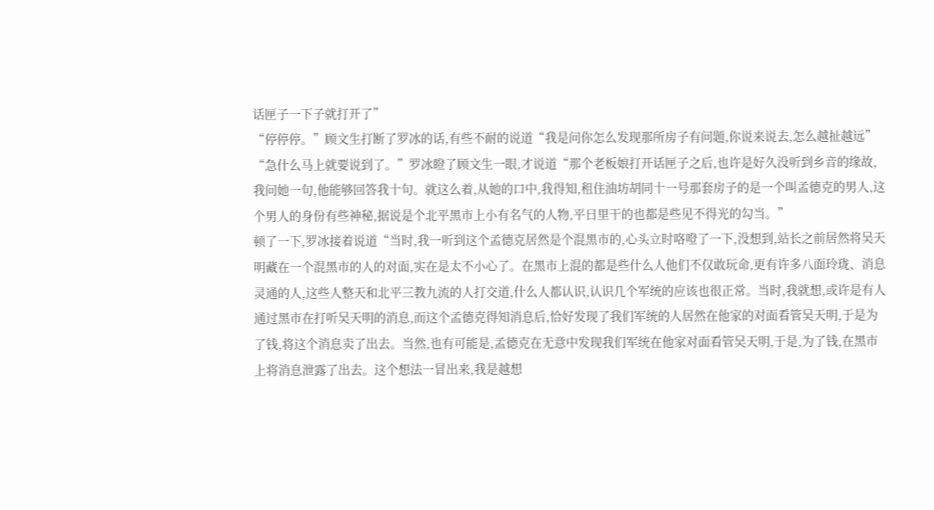话匣子一下子就打开了”
“停停停。”顾文生打断了罗冰的话,有些不耐的说道“我是问你怎么发现那所房子有问题,你说来说去,怎么越扯越远”
“急什么马上就要说到了。”罗冰瞪了顾文生一眼,才说道“那个老板娘打开话匣子之后,也许是好久没听到乡音的缘故,我问她一句,他能够回答我十句。就这么着,从她的口中,我得知,租住油坊胡同十一号那套房子的是一个叫孟德克的男人,这个男人的身份有些神秘,据说是个北平黑市上小有名气的人物,平日里干的也都是些见不得光的勾当。”
顿了一下,罗冰接着说道“当时,我一听到这个孟德克居然是个混黑市的,心头立时咯噔了一下,没想到,站长之前居然将吴天明藏在一个混黑市的人的对面,实在是太不小心了。在黑市上混的都是些什么人他们不仅敢玩命,更有许多八面玲珑、消息灵通的人,这些人整天和北平三教九流的人打交道,什么人都认识,认识几个军统的应该也很正常。当时,我就想,或许是有人通过黑市在打听吴天明的消息,而这个孟德克得知消息后,恰好发现了我们军统的人居然在他家的对面看管吴天明,于是为了钱,将这个消息卖了出去。当然,也有可能是,孟德克在无意中发现我们军统在他家对面看管吴天明,于是,为了钱,在黑市上将消息泄露了出去。这个想法一冒出来,我是越想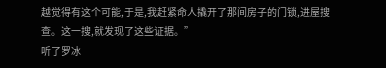越觉得有这个可能,于是,我赶紧命人撬开了那间房子的门锁,进屋搜查。这一搜,就发现了这些证据。”
听了罗冰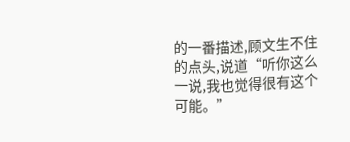的一番描述,顾文生不住的点头,说道“听你这么一说,我也觉得很有这个可能。”